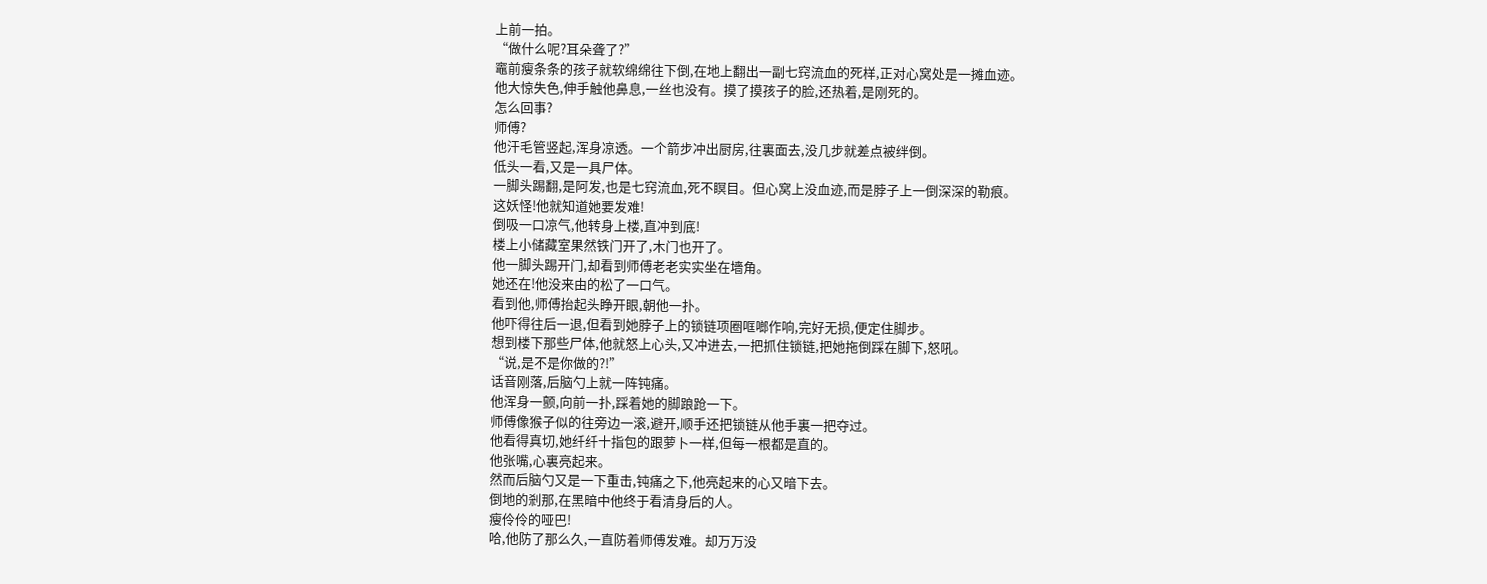上前一拍。
“做什么呢?耳朵聋了?”
竈前瘦条条的孩子就软绵绵往下倒,在地上翻出一副七窍流血的死样,正对心窝处是一摊血迹。
他大惊失色,伸手触他鼻息,一丝也没有。摸了摸孩子的脸,还热着,是刚死的。
怎么回事?
师傅?
他汗毛管竖起,浑身凉透。一个箭步冲出厨房,往裏面去,没几步就差点被绊倒。
低头一看,又是一具尸体。
一脚头踢翻,是阿发,也是七窍流血,死不瞑目。但心窝上没血迹,而是脖子上一倒深深的勒痕。
这妖怪!他就知道她要发难!
倒吸一口凉气,他转身上楼,直冲到底!
楼上小储藏室果然铁门开了,木门也开了。
他一脚头踢开门,却看到师傅老老实实坐在墻角。
她还在!他没来由的松了一口气。
看到他,师傅抬起头睁开眼,朝他一扑。
他吓得往后一退,但看到她脖子上的锁链项圈哐啷作响,完好无损,便定住脚步。
想到楼下那些尸体,他就怒上心头,又冲进去,一把抓住锁链,把她拖倒踩在脚下,怒吼。
“说,是不是你做的?!”
话音刚落,后脑勺上就一阵钝痛。
他浑身一颤,向前一扑,踩着她的脚踉跄一下。
师傅像猴子似的往旁边一滚,避开,顺手还把锁链从他手裏一把夺过。
他看得真切,她纤纤十指包的跟萝卜一样,但每一根都是直的。
他张嘴,心裏亮起来。
然而后脑勺又是一下重击,钝痛之下,他亮起来的心又暗下去。
倒地的剎那,在黑暗中他终于看清身后的人。
瘦伶伶的哑巴!
哈,他防了那么久,一直防着师傅发难。却万万没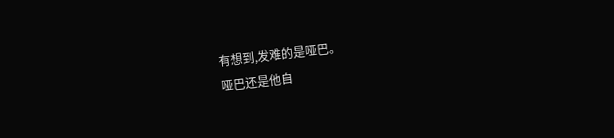有想到,发难的是哑巴。
哑巴还是他自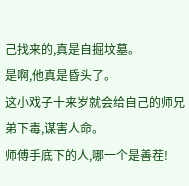己找来的,真是自掘坟墓。
是啊,他真是昏头了。
这小戏子十来岁就会给自己的师兄弟下毒,谋害人命。
师傅手底下的人,哪一个是善茬!